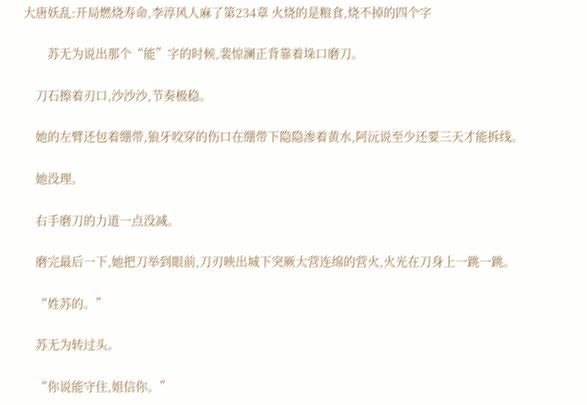大唐妖乱:开局燃烧寿命,李淳风人麻了第234章 火烧的是粮食,烧不掉的四个字

        苏无为说出那个“能”字的时候,裴惊澜正背靠着垛口磨刀。

    刀石擦着刃口,沙沙沙,节奏极稳。

    她的左臂还包着绷带,狼牙咬穿的伤口在绷带下隐隐渗着黄水,阿沅说至少还要三天才能拆线。

    她没理。

    右手磨刀的力道一点没减。

    磨完最后一下,她把刀举到眼前,刀刃映出城下突厥大营连绵的营火,火光在刀身上一跳一跳。

    “姓苏的。”

    苏无为转过头。

    “你说能守住,姐信你。”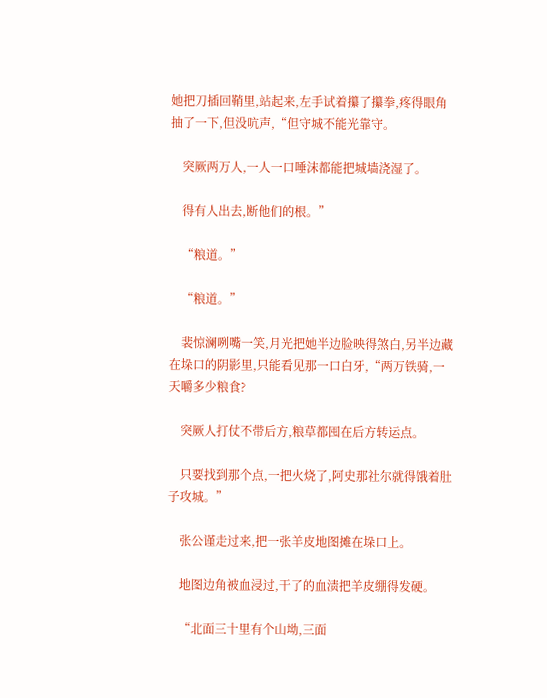她把刀插回鞘里,站起来,左手试着攥了攥拳,疼得眼角抽了一下,但没吭声,“但守城不能光靠守。

    突厥两万人,一人一口唾沫都能把城墙浇湿了。

    得有人出去,断他们的根。”

    “粮道。”

    “粮道。”

    裴惊澜咧嘴一笑,月光把她半边脸映得煞白,另半边藏在垛口的阴影里,只能看见那一口白牙,“两万铁骑,一天嚼多少粮食?

    突厥人打仗不带后方,粮草都囤在后方转运点。

    只要找到那个点,一把火烧了,阿史那社尔就得饿着肚子攻城。”

    张公谨走过来,把一张羊皮地图摊在垛口上。

    地图边角被血浸过,干了的血渍把羊皮绷得发硬。

    “北面三十里有个山坳,三面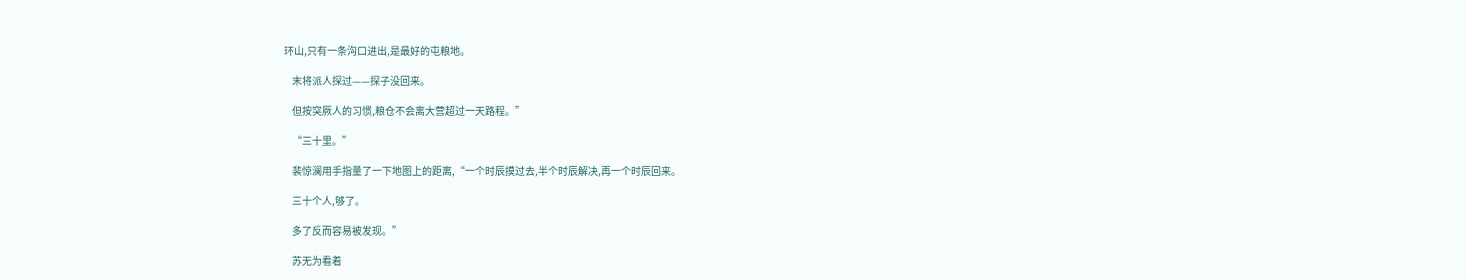环山,只有一条沟口进出,是最好的屯粮地。

    末将派人探过——探子没回来。

    但按突厥人的习惯,粮仓不会离大营超过一天路程。”

    “三十里。”

    裴惊澜用手指量了一下地图上的距离,“一个时辰摸过去,半个时辰解决,再一个时辰回来。

    三十个人,够了。

    多了反而容易被发现。”

    苏无为看着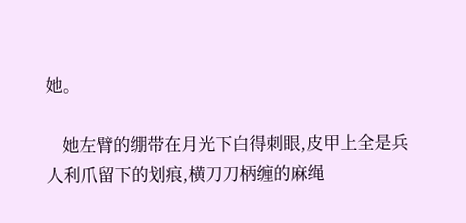她。

    她左臂的绷带在月光下白得刺眼,皮甲上全是兵人利爪留下的划痕,横刀刀柄缠的麻绳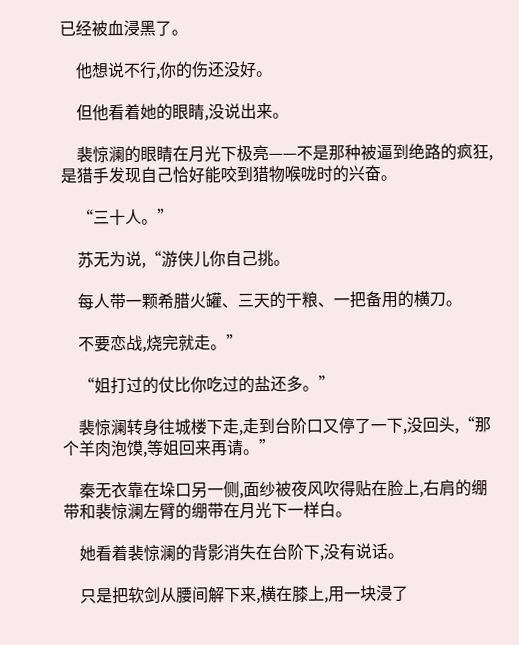已经被血浸黑了。

    他想说不行,你的伤还没好。

    但他看着她的眼睛,没说出来。

    裴惊澜的眼睛在月光下极亮——不是那种被逼到绝路的疯狂,是猎手发现自己恰好能咬到猎物喉咙时的兴奋。

    “三十人。”

    苏无为说,“游侠儿你自己挑。

    每人带一颗希腊火罐、三天的干粮、一把备用的横刀。

    不要恋战,烧完就走。”

    “姐打过的仗比你吃过的盐还多。”

    裴惊澜转身往城楼下走,走到台阶口又停了一下,没回头,“那个羊肉泡馍,等姐回来再请。”

    秦无衣靠在垛口另一侧,面纱被夜风吹得贴在脸上,右肩的绷带和裴惊澜左臂的绷带在月光下一样白。

    她看着裴惊澜的背影消失在台阶下,没有说话。

    只是把软剑从腰间解下来,横在膝上,用一块浸了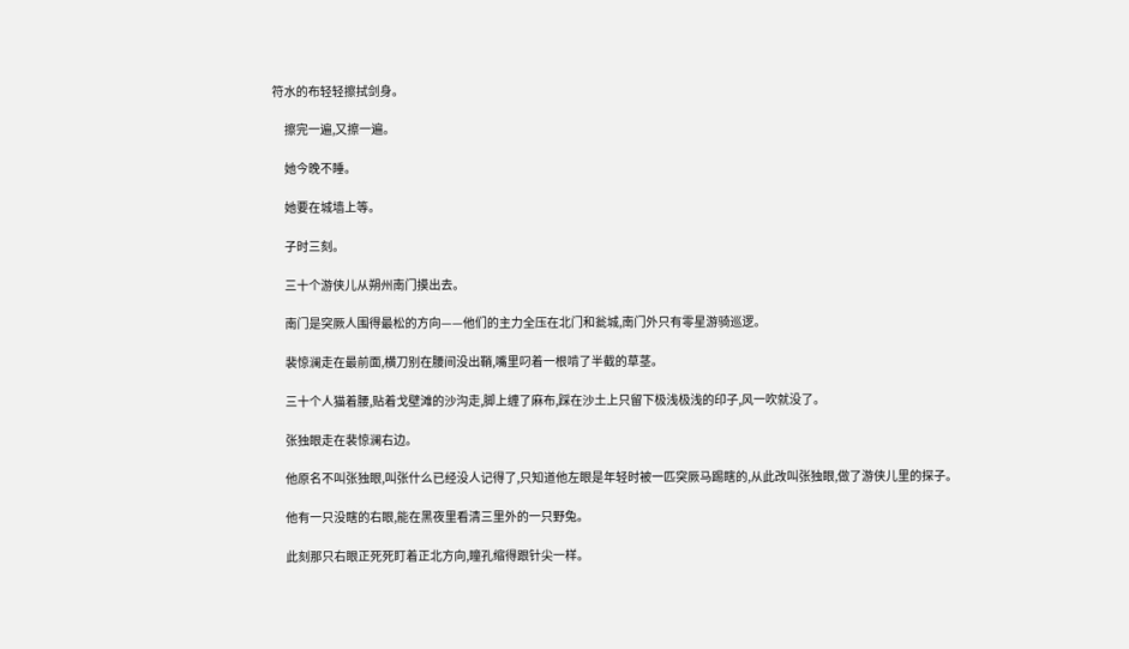符水的布轻轻擦拭剑身。

    擦完一遍,又擦一遍。

    她今晚不睡。

    她要在城墙上等。

    子时三刻。

    三十个游侠儿从朔州南门摸出去。

    南门是突厥人围得最松的方向——他们的主力全压在北门和瓮城,南门外只有零星游骑巡逻。

    裴惊澜走在最前面,横刀别在腰间没出鞘,嘴里叼着一根啃了半截的草茎。

    三十个人猫着腰,贴着戈壁滩的沙沟走,脚上缠了麻布,踩在沙土上只留下极浅极浅的印子,风一吹就没了。

    张独眼走在裴惊澜右边。

    他原名不叫张独眼,叫张什么已经没人记得了,只知道他左眼是年轻时被一匹突厥马踢瞎的,从此改叫张独眼,做了游侠儿里的探子。

    他有一只没瞎的右眼,能在黑夜里看清三里外的一只野兔。

    此刻那只右眼正死死盯着正北方向,瞳孔缩得跟针尖一样。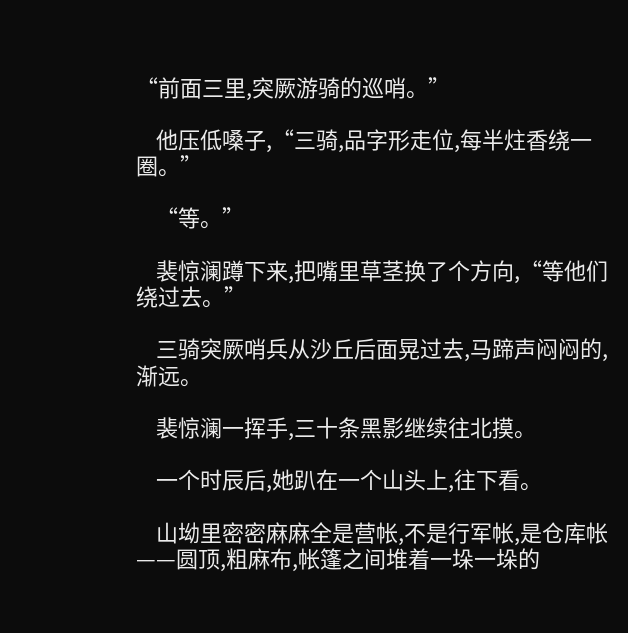“前面三里,突厥游骑的巡哨。”

    他压低嗓子,“三骑,品字形走位,每半炷香绕一圈。”

    “等。”

    裴惊澜蹲下来,把嘴里草茎换了个方向,“等他们绕过去。”

    三骑突厥哨兵从沙丘后面晃过去,马蹄声闷闷的,渐远。

    裴惊澜一挥手,三十条黑影继续往北摸。

    一个时辰后,她趴在一个山头上,往下看。

    山坳里密密麻麻全是营帐,不是行军帐,是仓库帐——圆顶,粗麻布,帐篷之间堆着一垛一垛的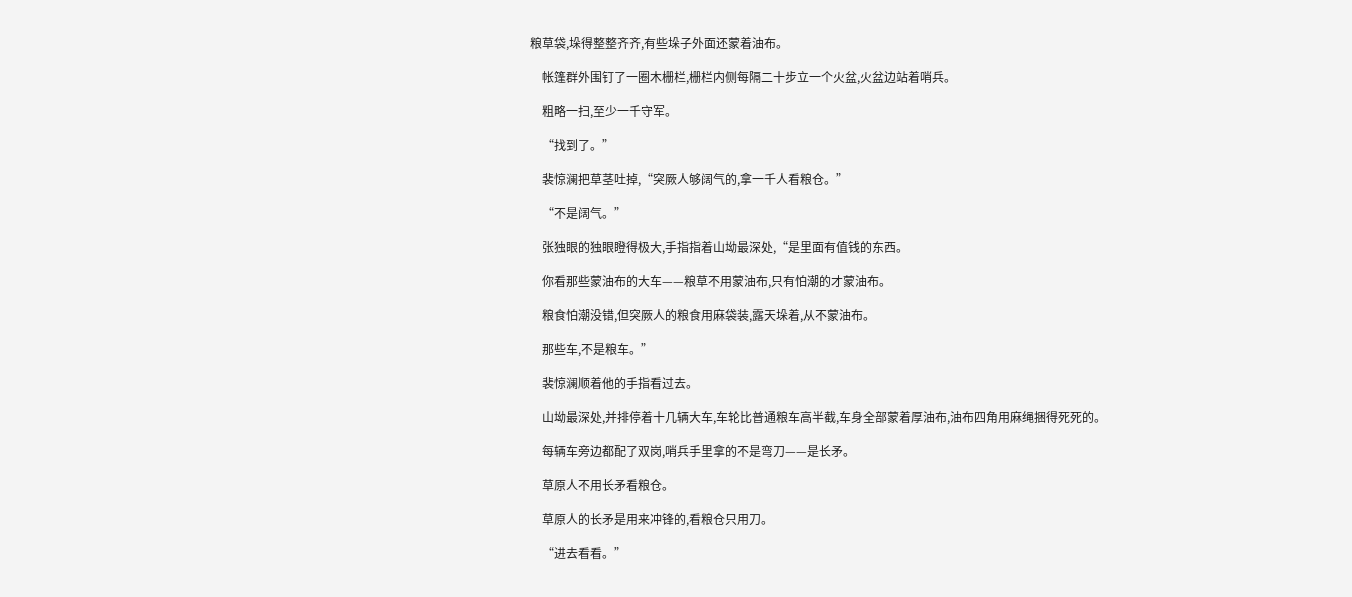粮草袋,垛得整整齐齐,有些垛子外面还蒙着油布。

    帐篷群外围钉了一圈木栅栏,栅栏内侧每隔二十步立一个火盆,火盆边站着哨兵。

    粗略一扫,至少一千守军。

    “找到了。”

    裴惊澜把草茎吐掉,“突厥人够阔气的,拿一千人看粮仓。”

    “不是阔气。”

    张独眼的独眼瞪得极大,手指指着山坳最深处,“是里面有值钱的东西。

    你看那些蒙油布的大车——粮草不用蒙油布,只有怕潮的才蒙油布。

    粮食怕潮没错,但突厥人的粮食用麻袋装,露天垛着,从不蒙油布。

    那些车,不是粮车。”

    裴惊澜顺着他的手指看过去。

    山坳最深处,并排停着十几辆大车,车轮比普通粮车高半截,车身全部蒙着厚油布,油布四角用麻绳捆得死死的。

    每辆车旁边都配了双岗,哨兵手里拿的不是弯刀——是长矛。

    草原人不用长矛看粮仓。

    草原人的长矛是用来冲锋的,看粮仓只用刀。

    “进去看看。”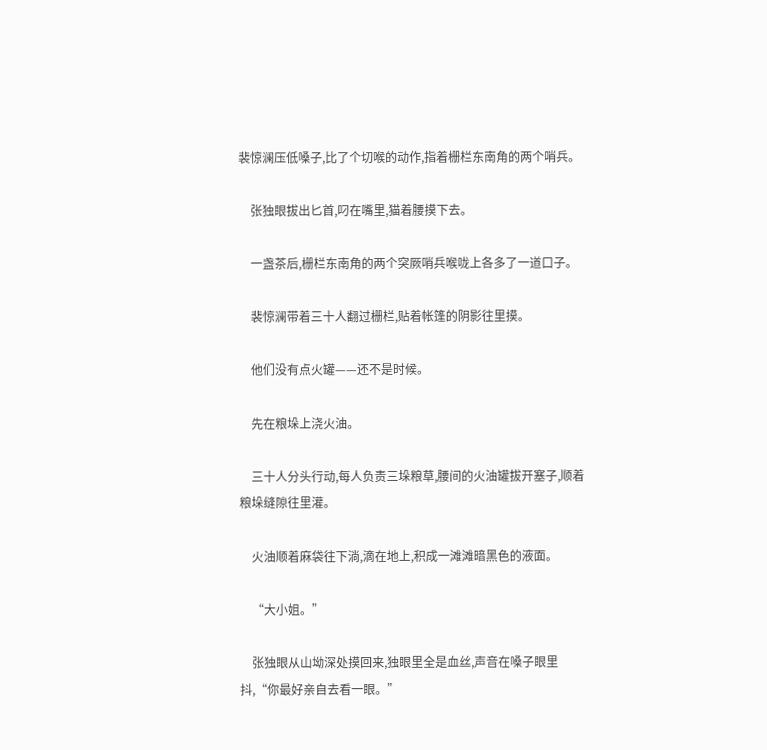裴惊澜压低嗓子,比了个切喉的动作,指着栅栏东南角的两个哨兵。

    张独眼拔出匕首,叼在嘴里,猫着腰摸下去。

    一盏茶后,栅栏东南角的两个突厥哨兵喉咙上各多了一道口子。

    裴惊澜带着三十人翻过栅栏,贴着帐篷的阴影往里摸。

    他们没有点火罐——还不是时候。

    先在粮垛上浇火油。

    三十人分头行动,每人负责三垛粮草,腰间的火油罐拔开塞子,顺着粮垛缝隙往里灌。

    火油顺着麻袋往下淌,滴在地上,积成一滩滩暗黑色的液面。

    “大小姐。”

    张独眼从山坳深处摸回来,独眼里全是血丝,声音在嗓子眼里抖,“你最好亲自去看一眼。”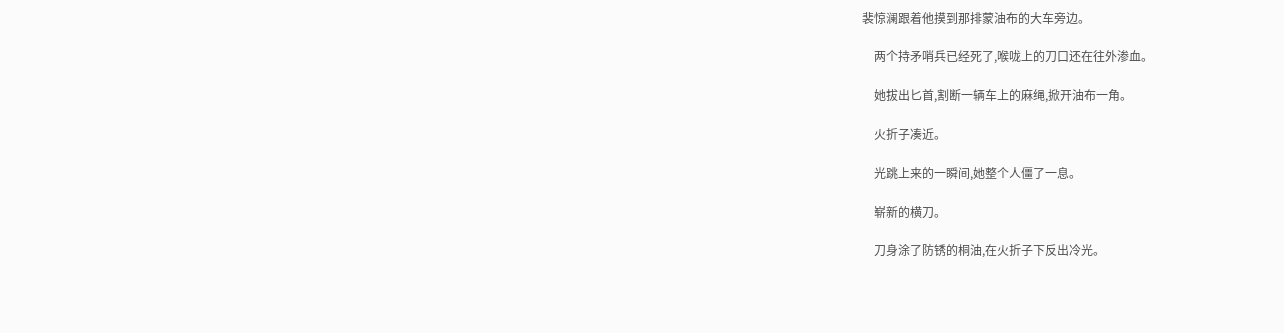裴惊澜跟着他摸到那排蒙油布的大车旁边。

    两个持矛哨兵已经死了,喉咙上的刀口还在往外渗血。

    她拔出匕首,割断一辆车上的麻绳,掀开油布一角。

    火折子凑近。

    光跳上来的一瞬间,她整个人僵了一息。

    崭新的横刀。

    刀身涂了防锈的桐油,在火折子下反出冷光。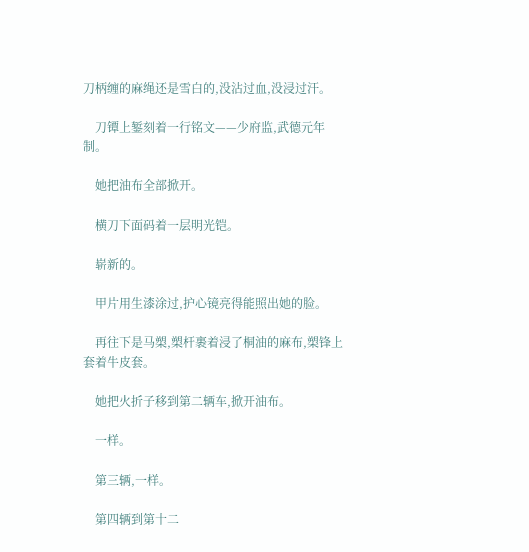刀柄缠的麻绳还是雪白的,没沾过血,没浸过汗。

    刀镡上錾刻着一行铭文——少府监,武德元年制。

    她把油布全部掀开。

    横刀下面码着一层明光铠。

    崭新的。

    甲片用生漆涂过,护心镜亮得能照出她的脸。

    再往下是马槊,槊杆裹着浸了桐油的麻布,槊锋上套着牛皮套。

    她把火折子移到第二辆车,掀开油布。

    一样。

    第三辆,一样。

    第四辆到第十二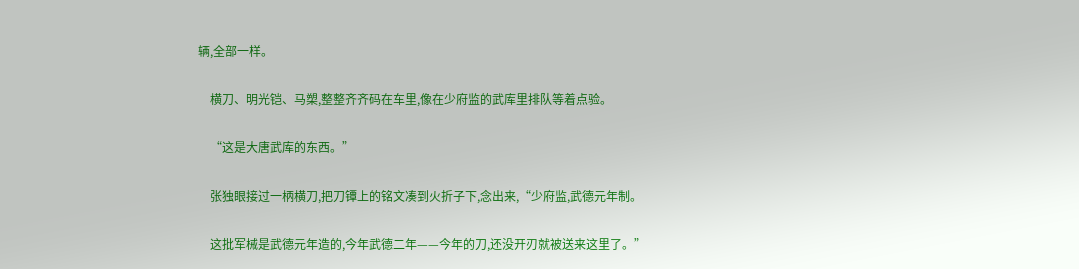辆,全部一样。

    横刀、明光铠、马槊,整整齐齐码在车里,像在少府监的武库里排队等着点验。

    “这是大唐武库的东西。”

    张独眼接过一柄横刀,把刀镡上的铭文凑到火折子下,念出来,“少府监,武德元年制。

    这批军械是武德元年造的,今年武德二年——今年的刀,还没开刃就被送来这里了。”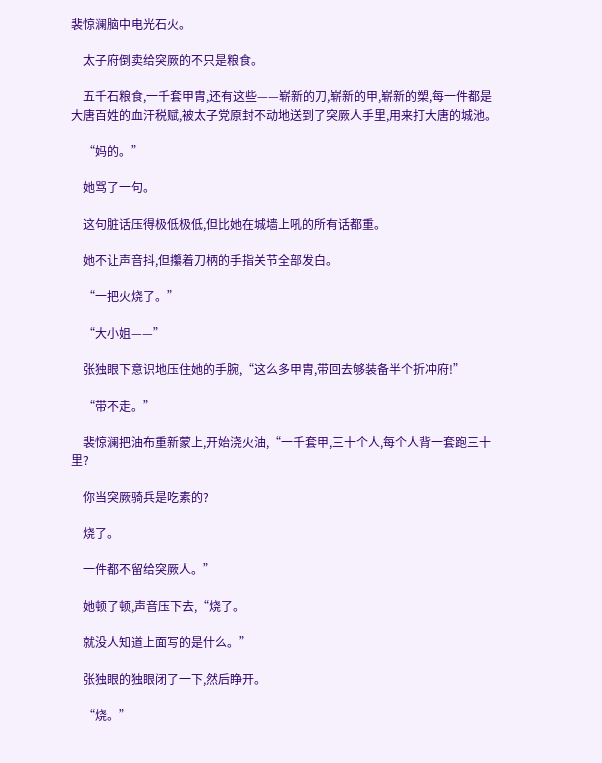裴惊澜脑中电光石火。

    太子府倒卖给突厥的不只是粮食。

    五千石粮食,一千套甲胄,还有这些——崭新的刀,崭新的甲,崭新的槊,每一件都是大唐百姓的血汗税赋,被太子党原封不动地送到了突厥人手里,用来打大唐的城池。

    “妈的。”

    她骂了一句。

    这句脏话压得极低极低,但比她在城墙上吼的所有话都重。

    她不让声音抖,但攥着刀柄的手指关节全部发白。

    “一把火烧了。”

    “大小姐——”

    张独眼下意识地压住她的手腕,“这么多甲胄,带回去够装备半个折冲府!”

    “带不走。”

    裴惊澜把油布重新蒙上,开始浇火油,“一千套甲,三十个人,每个人背一套跑三十里?

    你当突厥骑兵是吃素的?

    烧了。

    一件都不留给突厥人。”

    她顿了顿,声音压下去,“烧了。

    就没人知道上面写的是什么。”

    张独眼的独眼闭了一下,然后睁开。

    “烧。”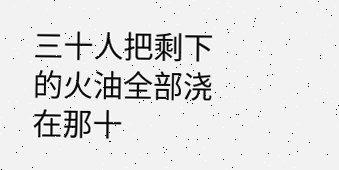三十人把剩下的火油全部浇在那十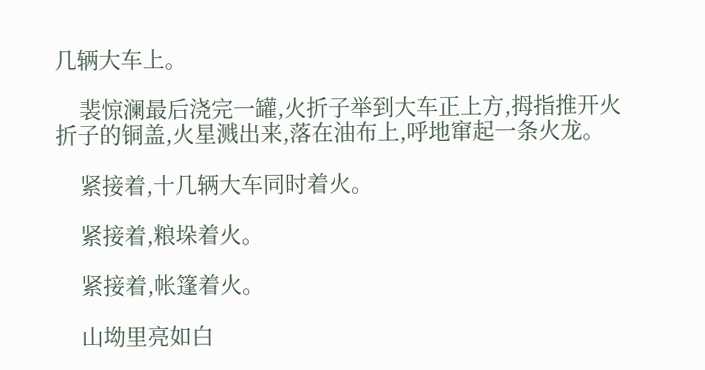几辆大车上。

    裴惊澜最后浇完一罐,火折子举到大车正上方,拇指推开火折子的铜盖,火星溅出来,落在油布上,呼地窜起一条火龙。

    紧接着,十几辆大车同时着火。

    紧接着,粮垛着火。

    紧接着,帐篷着火。

    山坳里亮如白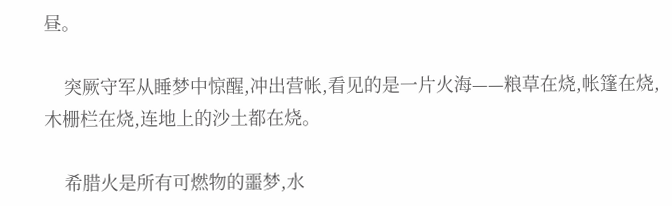昼。

    突厥守军从睡梦中惊醒,冲出营帐,看见的是一片火海——粮草在烧,帐篷在烧,木栅栏在烧,连地上的沙土都在烧。

    希腊火是所有可燃物的噩梦,水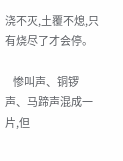浇不灭,土覆不熄,只有烧尽了才会停。

    惨叫声、铜锣声、马蹄声混成一片,但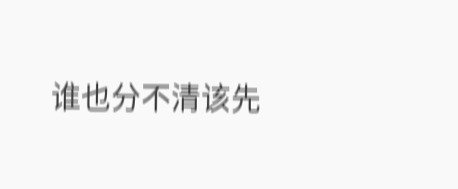谁也分不清该先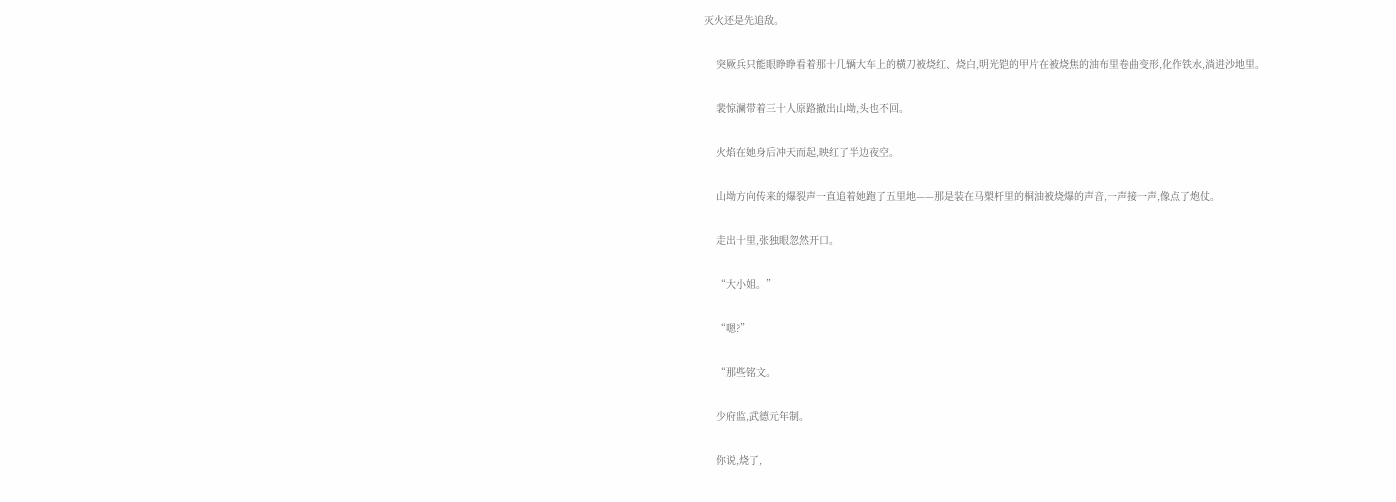灭火还是先追敌。

    突厥兵只能眼睁睁看着那十几辆大车上的横刀被烧红、烧白,明光铠的甲片在被烧焦的油布里卷曲变形,化作铁水,淌进沙地里。

    裴惊澜带着三十人原路撤出山坳,头也不回。

    火焰在她身后冲天而起,映红了半边夜空。

    山坳方向传来的爆裂声一直追着她跑了五里地——那是装在马槊杆里的桐油被烧爆的声音,一声接一声,像点了炮仗。

    走出十里,张独眼忽然开口。

    “大小姐。”

    “嗯?”

    “那些铭文。

    少府监,武德元年制。

    你说,烧了,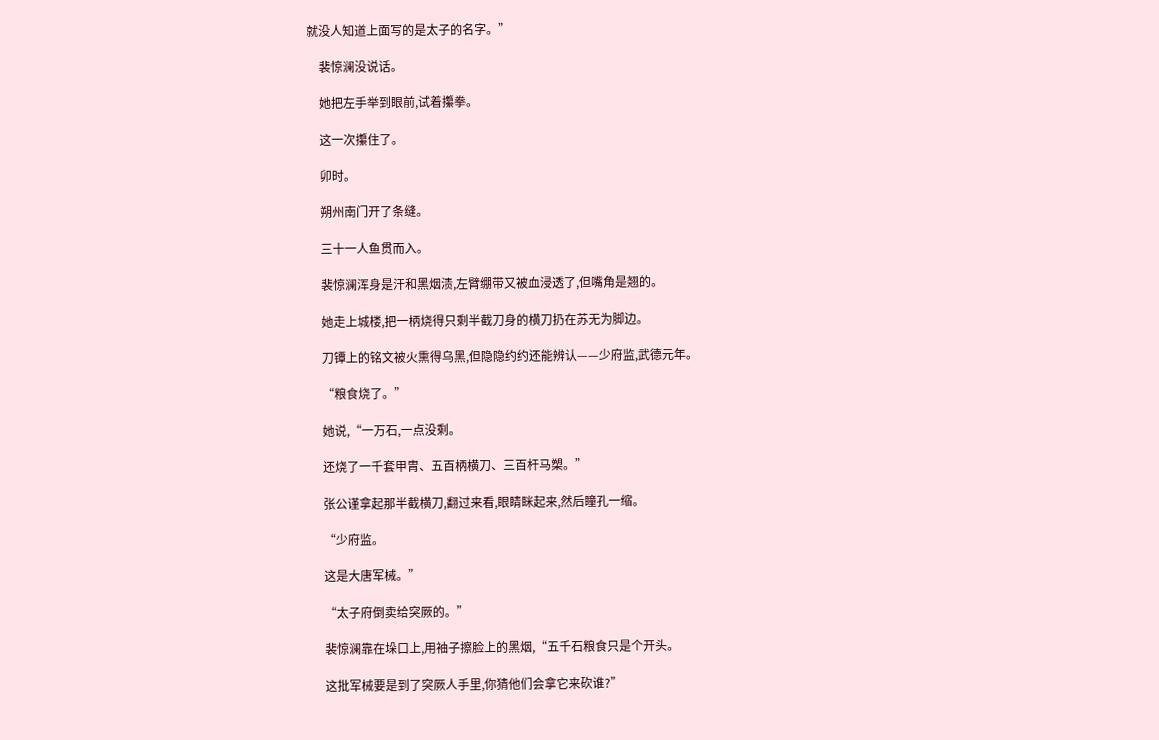就没人知道上面写的是太子的名字。”

    裴惊澜没说话。

    她把左手举到眼前,试着攥拳。

    这一次攥住了。

    卯时。

    朔州南门开了条缝。

    三十一人鱼贯而入。

    裴惊澜浑身是汗和黑烟渍,左臂绷带又被血浸透了,但嘴角是翘的。

    她走上城楼,把一柄烧得只剩半截刀身的横刀扔在苏无为脚边。

    刀镡上的铭文被火熏得乌黑,但隐隐约约还能辨认——少府监,武德元年。

    “粮食烧了。”

    她说,“一万石,一点没剩。

    还烧了一千套甲胄、五百柄横刀、三百杆马槊。”

    张公谨拿起那半截横刀,翻过来看,眼睛眯起来,然后瞳孔一缩。

    “少府监。

    这是大唐军械。”

    “太子府倒卖给突厥的。”

    裴惊澜靠在垛口上,用袖子擦脸上的黑烟,“五千石粮食只是个开头。

    这批军械要是到了突厥人手里,你猜他们会拿它来砍谁?”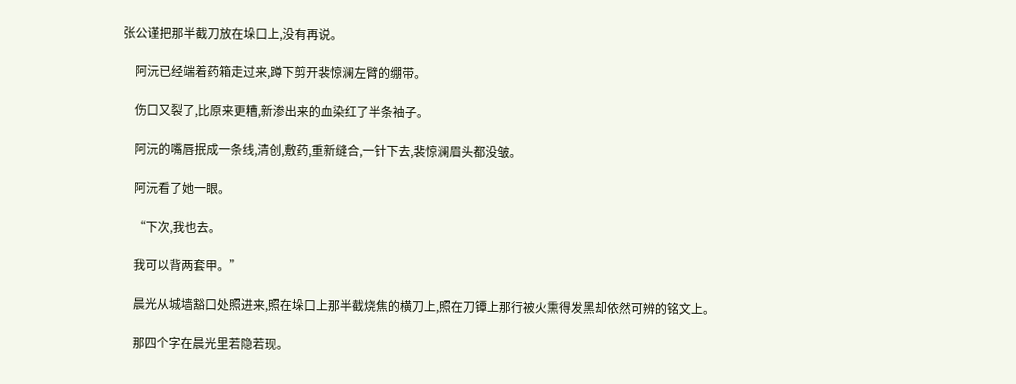张公谨把那半截刀放在垛口上,没有再说。

    阿沅已经端着药箱走过来,蹲下剪开裴惊澜左臂的绷带。

    伤口又裂了,比原来更糟,新渗出来的血染红了半条袖子。

    阿沅的嘴唇抿成一条线,清创,敷药,重新缝合,一针下去,裴惊澜眉头都没皱。

    阿沅看了她一眼。

    “下次,我也去。

    我可以背两套甲。”

    晨光从城墙豁口处照进来,照在垛口上那半截烧焦的横刀上,照在刀镡上那行被火熏得发黑却依然可辨的铭文上。

    那四个字在晨光里若隐若现。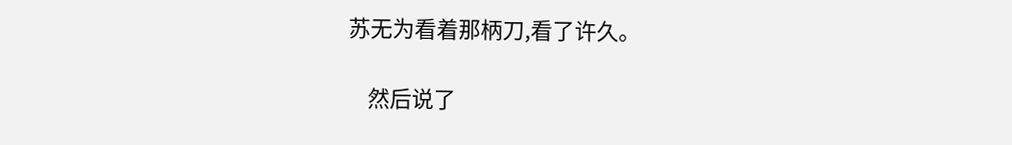苏无为看着那柄刀,看了许久。

    然后说了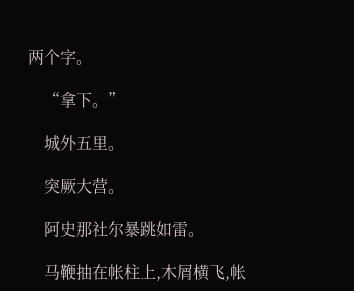两个字。

    “拿下。”

    城外五里。

    突厥大营。

    阿史那社尔暴跳如雷。

    马鞭抽在帐柱上,木屑横飞,帐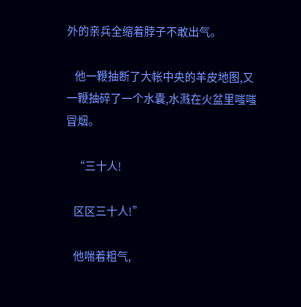外的亲兵全缩着脖子不敢出气。

    他一鞭抽断了大帐中央的羊皮地图,又一鞭抽碎了一个水囊,水溅在火盆里嗤嗤冒烟。

    “三十人!

    区区三十人!”

    他喘着粗气,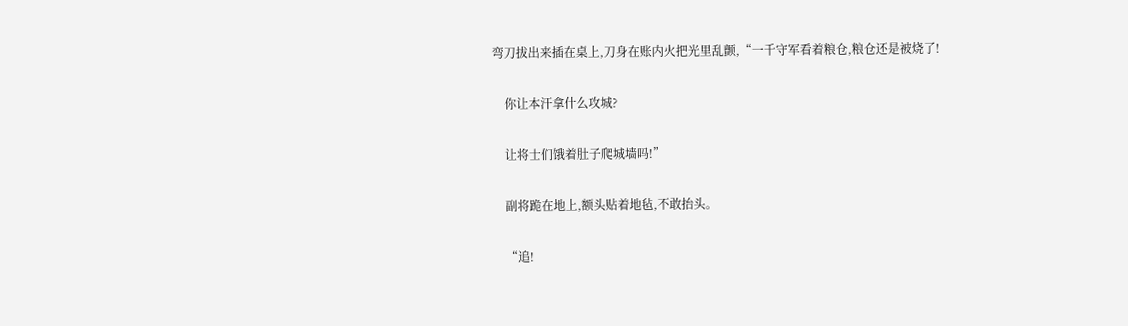弯刀拔出来插在桌上,刀身在账内火把光里乱颤,“一千守军看着粮仓,粮仓还是被烧了!

    你让本汗拿什么攻城?

    让将士们饿着肚子爬城墙吗!”

    副将跪在地上,额头贴着地毡,不敢抬头。

    “追!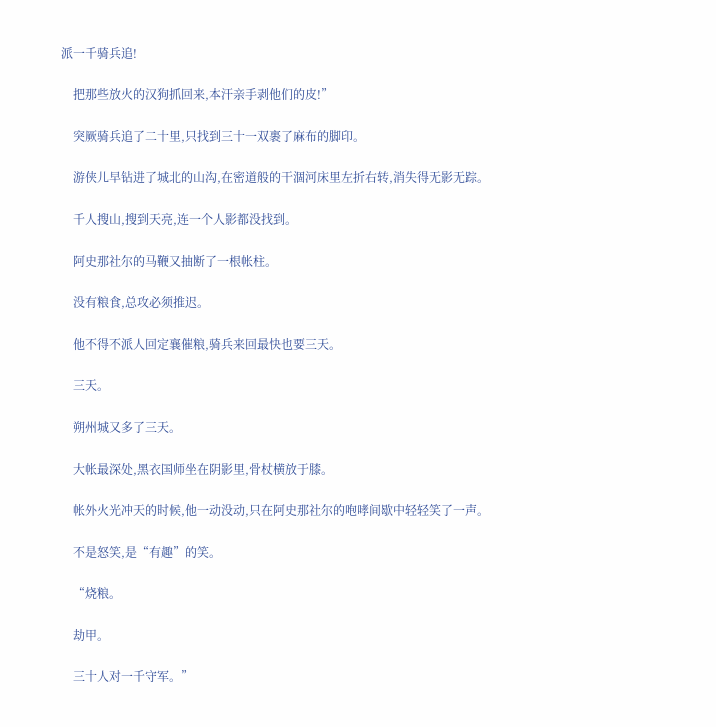派一千骑兵追!

    把那些放火的汉狗抓回来,本汗亲手剥他们的皮!”

    突厥骑兵追了二十里,只找到三十一双裹了麻布的脚印。

    游侠儿早钻进了城北的山沟,在密道般的干涸河床里左折右转,消失得无影无踪。

    千人搜山,搜到天亮,连一个人影都没找到。

    阿史那社尔的马鞭又抽断了一根帐柱。

    没有粮食,总攻必须推迟。

    他不得不派人回定襄催粮,骑兵来回最快也要三天。

    三天。

    朔州城又多了三天。

    大帐最深处,黑衣国师坐在阴影里,骨杖横放于膝。

    帐外火光冲天的时候,他一动没动,只在阿史那社尔的咆哮间歇中轻轻笑了一声。

    不是怒笑,是“有趣”的笑。

    “烧粮。

    劫甲。

    三十人对一千守军。”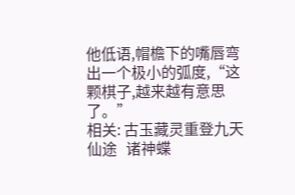他低语,帽檐下的嘴唇弯出一个极小的弧度,“这颗棋子,越来越有意思了。”
相关: 古玉藏灵重登九天仙途   诸神蝶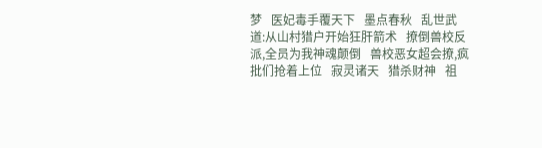梦   医妃毒手覆天下   墨点春秋   乱世武道:从山村猎户开始狂肝箭术   撩倒兽校反派,全员为我神魂颠倒   兽校恶女超会撩,疯批们抢着上位   寂灵诸天   猎杀财神   祖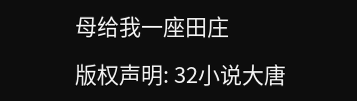母给我一座田庄

版权声明: 32小说大唐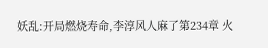妖乱:开局燃烧寿命,李淳风人麻了第234章 火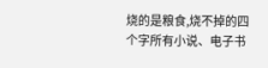烧的是粮食,烧不掉的四个字所有小说、电子书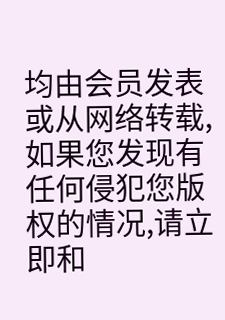均由会员发表或从网络转载,如果您发现有任何侵犯您版权的情况,请立即和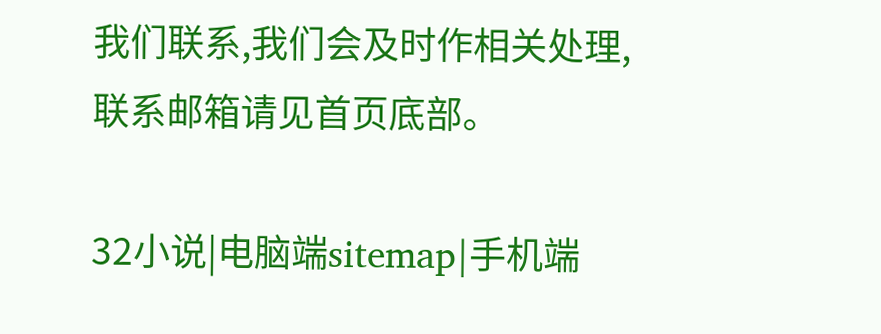我们联系,我们会及时作相关处理,联系邮箱请见首页底部。

32小说|电脑端sitemap|手机端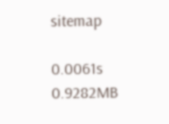sitemap

0.0061s 0.9282MB